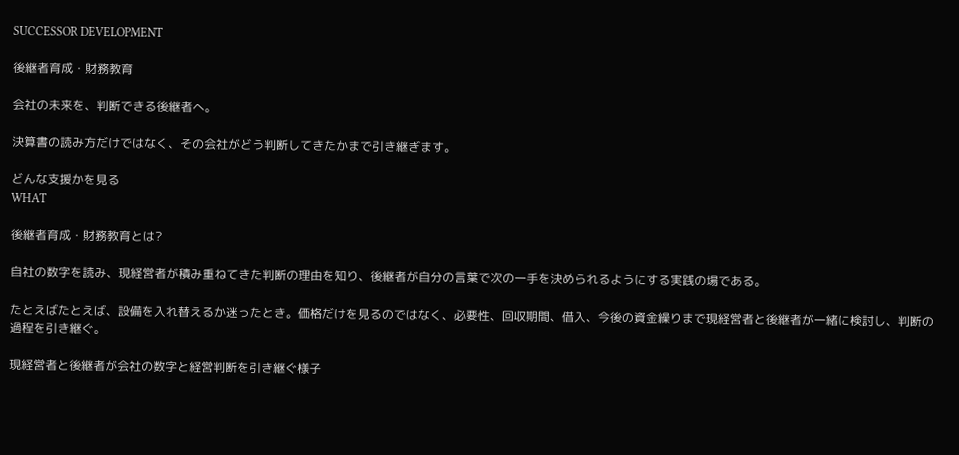SUCCESSOR DEVELOPMENT

後継者育成・財務教育

会社の未来を、判断できる後継者へ。

決算書の読み方だけではなく、その会社がどう判断してきたかまで引き継ぎます。

どんな支援かを見る
WHAT

後継者育成・財務教育とは?

自社の数字を読み、現経営者が積み重ねてきた判断の理由を知り、後継者が自分の言葉で次の一手を決められるようにする実践の場である。

たとえばたとえば、設備を入れ替えるか迷ったとき。価格だけを見るのではなく、必要性、回収期間、借入、今後の資金繰りまで現経営者と後継者が一緒に検討し、判断の過程を引き継ぐ。

現経営者と後継者が会社の数字と経営判断を引き継ぐ様子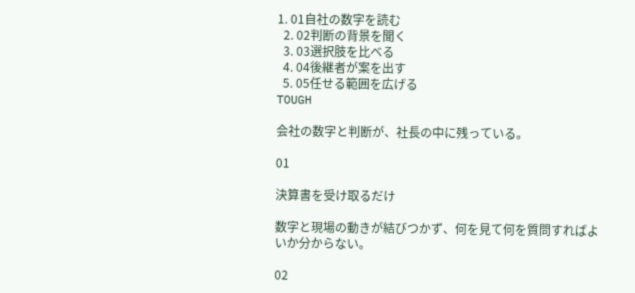1. 01自社の数字を読む
  2. 02判断の背景を聞く
  3. 03選択肢を比べる
  4. 04後継者が案を出す
  5. 05任せる範囲を広げる
TOUGH

会社の数字と判断が、社長の中に残っている。

01

決算書を受け取るだけ

数字と現場の動きが結びつかず、何を見て何を質問すればよいか分からない。

02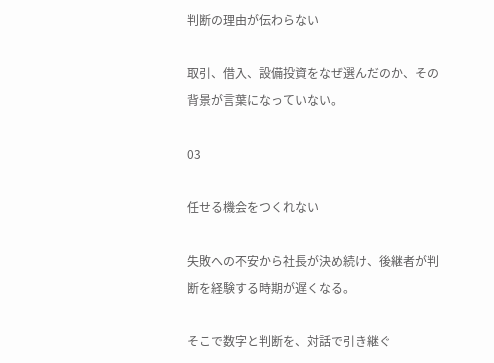判断の理由が伝わらない

取引、借入、設備投資をなぜ選んだのか、その背景が言葉になっていない。

03

任せる機会をつくれない

失敗への不安から社長が決め続け、後継者が判断を経験する時期が遅くなる。

そこで数字と判断を、対話で引き継ぐ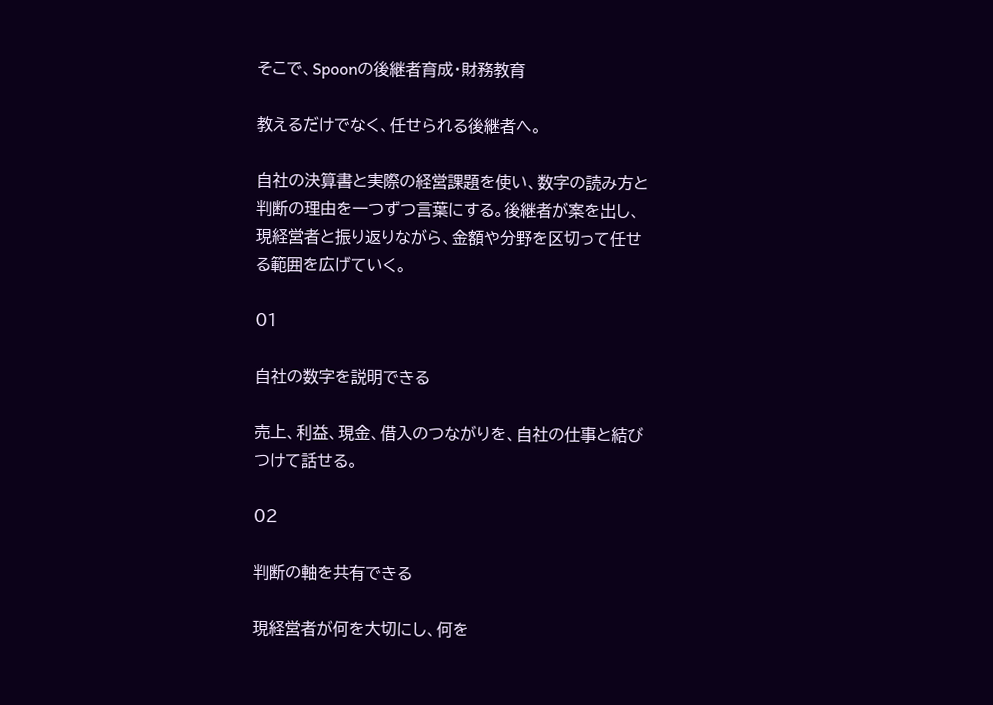そこで、Spoonの後継者育成・財務教育

教えるだけでなく、任せられる後継者へ。

自社の決算書と実際の経営課題を使い、数字の読み方と判断の理由を一つずつ言葉にする。後継者が案を出し、現経営者と振り返りながら、金額や分野を区切って任せる範囲を広げていく。

01

自社の数字を説明できる

売上、利益、現金、借入のつながりを、自社の仕事と結びつけて話せる。

02

判断の軸を共有できる

現経営者が何を大切にし、何を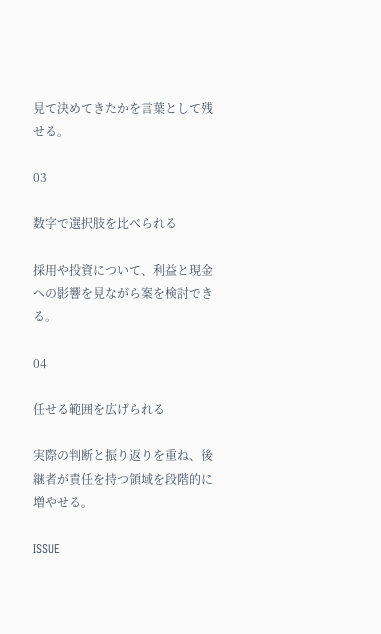見て決めてきたかを言葉として残せる。

03

数字で選択肢を比べられる

採用や投資について、利益と現金への影響を見ながら案を検討できる。

04

任せる範囲を広げられる

実際の判断と振り返りを重ね、後継者が責任を持つ領域を段階的に増やせる。

ISSUE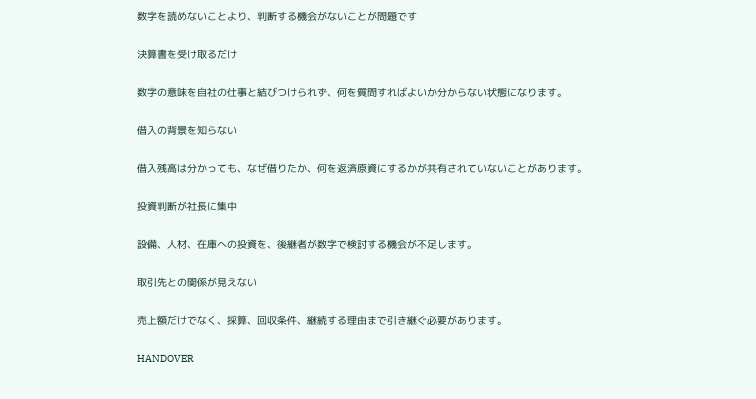数字を読めないことより、判断する機会がないことが問題です

決算書を受け取るだけ

数字の意味を自社の仕事と結びつけられず、何を質問すればよいか分からない状態になります。

借入の背景を知らない

借入残高は分かっても、なぜ借りたか、何を返済原資にするかが共有されていないことがあります。

投資判断が社長に集中

設備、人材、在庫への投資を、後継者が数字で検討する機会が不足します。

取引先との関係が見えない

売上額だけでなく、採算、回収条件、継続する理由まで引き継ぐ必要があります。

HANDOVER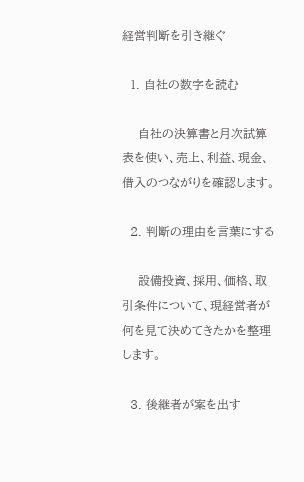経営判断を引き継ぐ

  1. 自社の数字を読む

    自社の決算書と月次試算表を使い、売上、利益、現金、借入のつながりを確認します。

  2. 判断の理由を言葉にする

    設備投資、採用、価格、取引条件について、現経営者が何を見て決めてきたかを整理します。

  3. 後継者が案を出す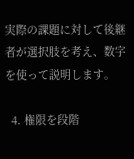実際の課題に対して後継者が選択肢を考え、数字を使って説明します。

  4. 権限を段階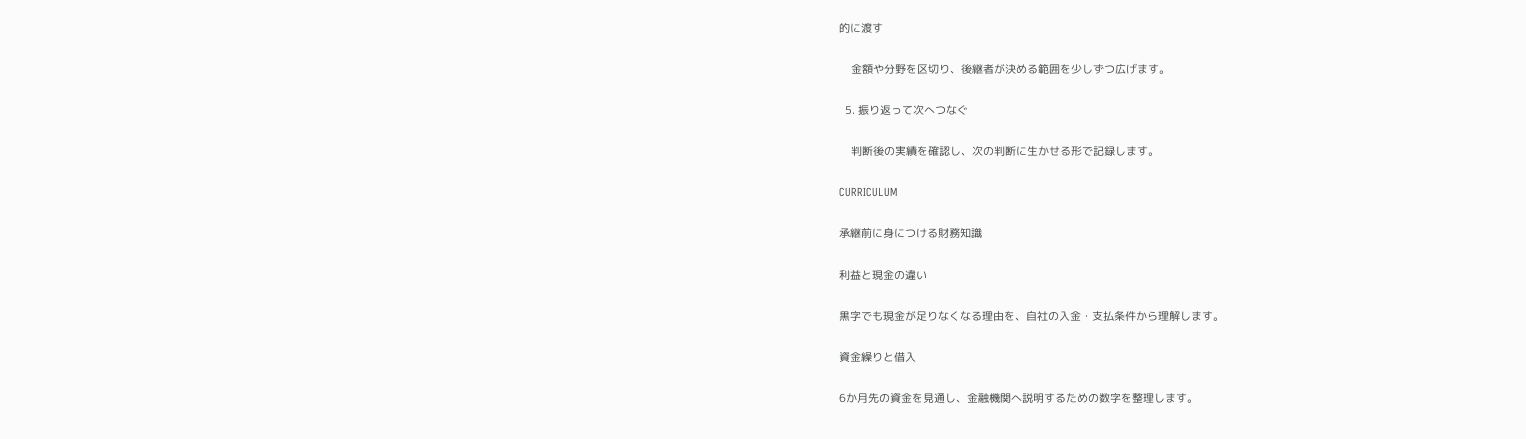的に渡す

    金額や分野を区切り、後継者が決める範囲を少しずつ広げます。

  5. 振り返って次へつなぐ

    判断後の実績を確認し、次の判断に生かせる形で記録します。

CURRICULUM

承継前に身につける財務知識

利益と現金の違い

黒字でも現金が足りなくなる理由を、自社の入金・支払条件から理解します。

資金繰りと借入

6か月先の資金を見通し、金融機関へ説明するための数字を整理します。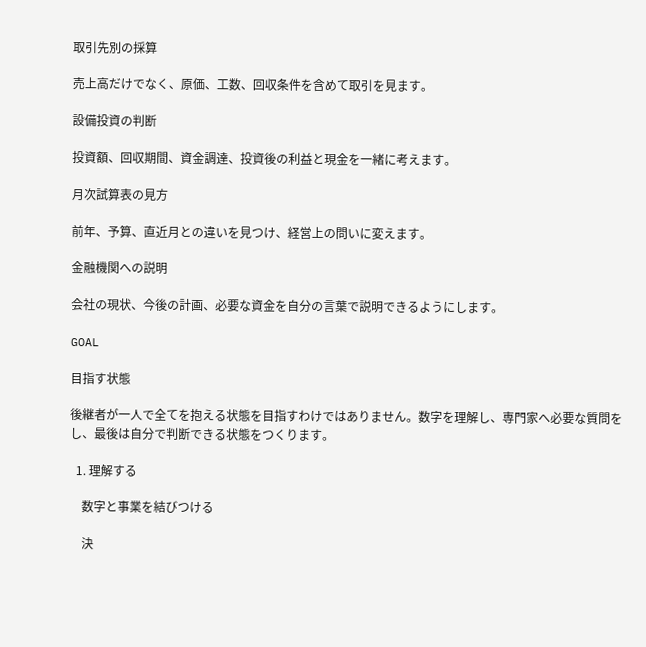取引先別の採算

売上高だけでなく、原価、工数、回収条件を含めて取引を見ます。

設備投資の判断

投資額、回収期間、資金調達、投資後の利益と現金を一緒に考えます。

月次試算表の見方

前年、予算、直近月との違いを見つけ、経営上の問いに変えます。

金融機関への説明

会社の現状、今後の計画、必要な資金を自分の言葉で説明できるようにします。

GOAL

目指す状態

後継者が一人で全てを抱える状態を目指すわけではありません。数字を理解し、専門家へ必要な質問をし、最後は自分で判断できる状態をつくります。

  1. 理解する

    数字と事業を結びつける

    決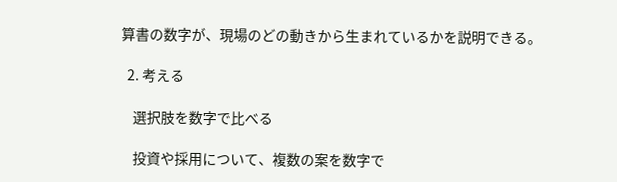算書の数字が、現場のどの動きから生まれているかを説明できる。

  2. 考える

    選択肢を数字で比べる

    投資や採用について、複数の案を数字で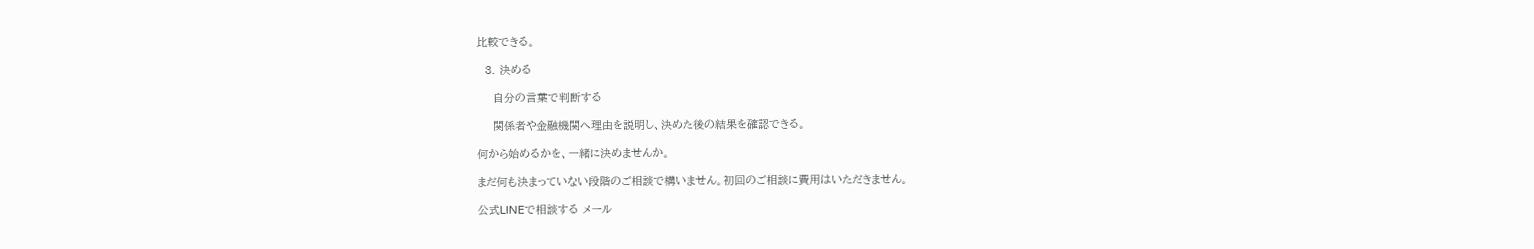比較できる。

  3. 決める

    自分の言葉で判断する

    関係者や金融機関へ理由を説明し、決めた後の結果を確認できる。

何から始めるかを、一緒に決めませんか。

まだ何も決まっていない段階のご相談で構いません。初回のご相談に費用はいただきません。

公式LINEで相談する メール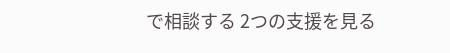で相談する 2つの支援を見る